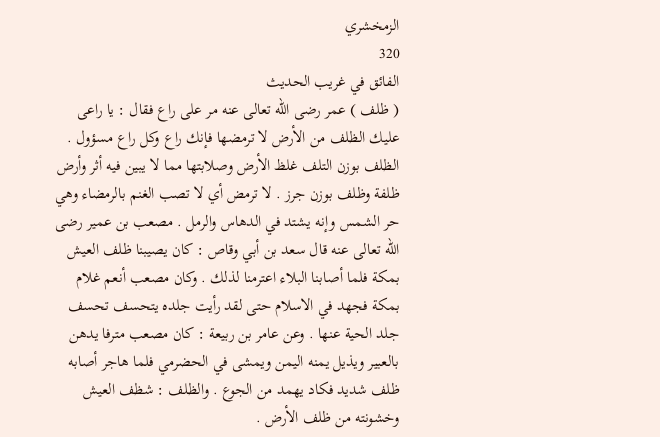الزمخشري
320
الفائق في غريب الحديث
( ظلف ) عمر رضى الله تعالى عنه مر على راع فقال : يا راعى عليك الظلف من الأرض لا ترمضها فإنك راع وكل راع مسؤول . الظلف بوزن التلف غلظ الأرض وصلابتها مما لا يبين فيه أثر وأرض ظلفة وظلف بوزن جرز . لا ترمض أي لا تصب الغنم بالرمضاء وهي حر الشمس وإنه يشتد في الدهاس والرمل . مصعب بن عمير رضى الله تعالى عنه قال سعد بن أبي وقاص : كان يصيبنا ظلف العيش بمكة فلما أصابنا البلاء اعترمنا لذلك . وكان مصعب أنعم غلام بمكة فجهد في الاسلام حتى لقد رأيت جلده يتحسف تحسف جلد الحية عنها . وعن عامر بن ربيعة : كان مصعب مترفا يدهن بالعبير ويذيل يمنه اليمن ويمشى في الحضرمي فلما هاجر أصابه ظلف شديد فكاد يهمد من الجوع . والظلف : شظف العيش وخشونته من ظلف الأرض .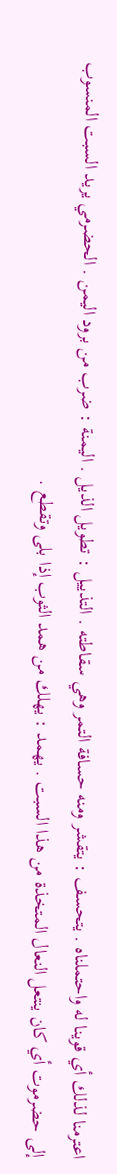اعترمنا لذلك أي قوينا له واحتملناه . يتحسف : يتقشر ومنه حسافة التمر وهي سقاطته . التذييل : تطويل الذيل . اليمنة : ضرب من برود اليمن . الحضرمي يريد السبت المنسوب إلى حضرموت أي كان ينتعل النعال المتخذة من هذا السبت . يهمد : يهلك من همد الثوب إذا بلى وتقطع .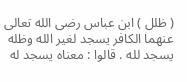( ظلل ) ابن عباس رضى الله تعالى عنهما الكافر يسجد لغير الله وظله يسجد لله . قالوا : معناه يسجد له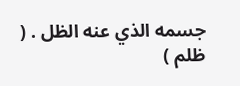جسمه الذي عنه الظل . ( ظلم )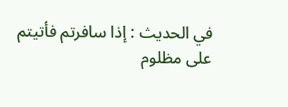في الحديث : إذا سافرتم فأتيتم على مظلوم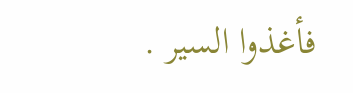فأغذوا السير .